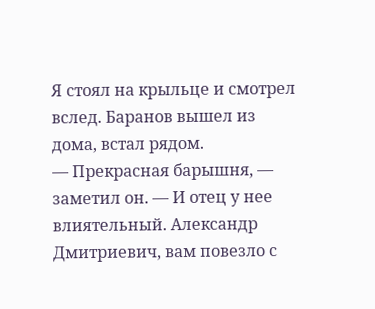Я стоял на крыльце и смотрел вслед. Баранов вышел из дома, встал рядом.
— Прекрасная барышня, — заметил он. — И отец у нее влиятельный. Александр Дмитриевич, вам повезло с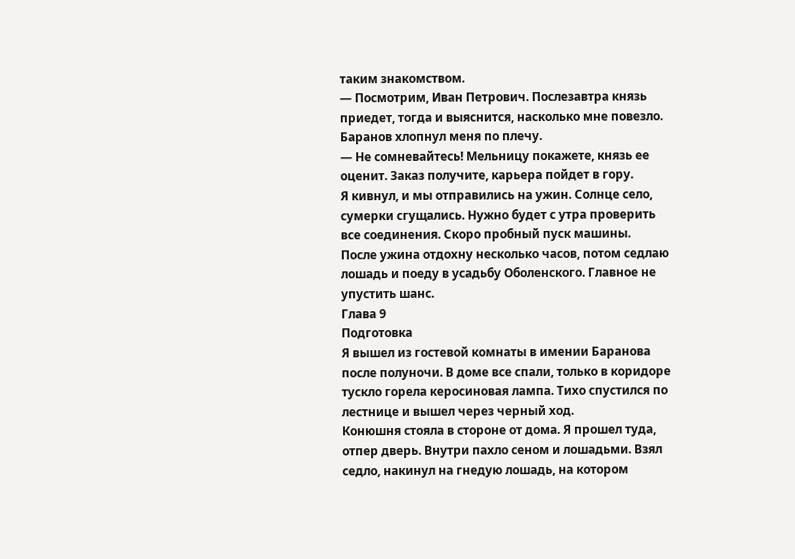таким знакомством.
— Посмотрим, Иван Петрович. Послезавтра князь приедет, тогда и выяснится, насколько мне повезло.
Баранов хлопнул меня по плечу.
— Не сомневайтесь! Мельницу покажете, князь ее оценит. Заказ получите, карьера пойдет в гору.
Я кивнул, и мы отправились на ужин. Солнце село, сумерки сгущались. Нужно будет с утра проверить все соединения. Скоро пробный пуск машины.
После ужина отдохну несколько часов, потом седлаю лошадь и поеду в усадьбу Оболенского. Главное не упустить шанс.
Глава 9
Подготовка
Я вышел из гостевой комнаты в имении Баранова после полуночи. В доме все спали, только в коридоре тускло горела керосиновая лампа. Тихо спустился по лестнице и вышел через черный ход.
Конюшня стояла в стороне от дома. Я прошел туда, отпер дверь. Внутри пахло сеном и лошадьми. Взял седло, накинул на гнедую лошадь, на котором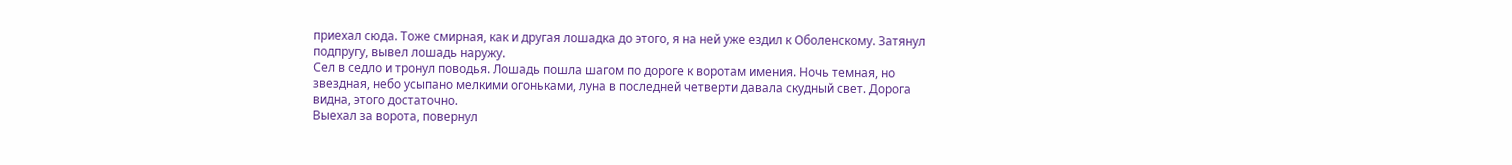приехал сюда. Тоже смирная, как и другая лошадка до этого, я на ней уже ездил к Оболенскому. Затянул подпругу, вывел лошадь наружу.
Сел в седло и тронул поводья. Лошадь пошла шагом по дороге к воротам имения. Ночь темная, но звездная, небо усыпано мелкими огоньками, луна в последней четверти давала скудный свет. Дорога видна, этого достаточно.
Выехал за ворота, повернул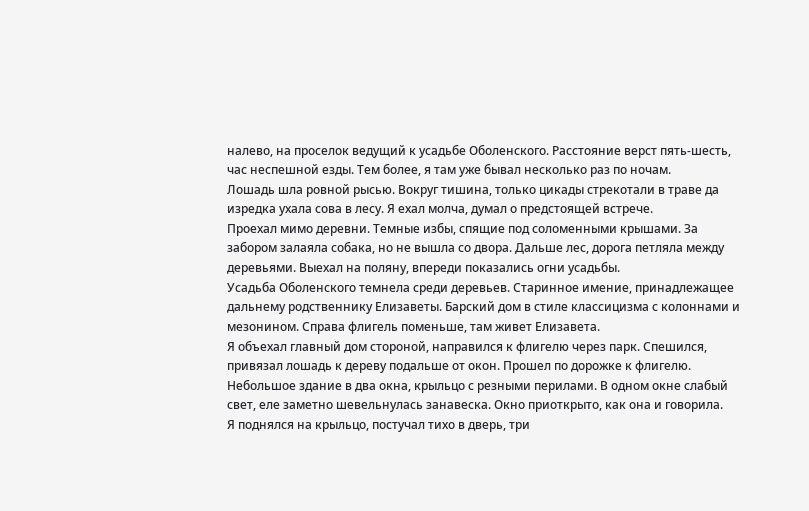налево, на проселок ведущий к усадьбе Оболенского. Расстояние верст пять-шесть, час неспешной езды. Тем более, я там уже бывал несколько раз по ночам.
Лошадь шла ровной рысью. Вокруг тишина, только цикады стрекотали в траве да изредка ухала сова в лесу. Я ехал молча, думал о предстоящей встрече.
Проехал мимо деревни. Темные избы, спящие под соломенными крышами. За забором залаяла собака, но не вышла со двора. Дальше лес, дорога петляла между деревьями. Выехал на поляну, впереди показались огни усадьбы.
Усадьба Оболенского темнела среди деревьев. Старинное имение, принадлежащее дальнему родственнику Елизаветы. Барский дом в стиле классицизма с колоннами и мезонином. Справа флигель поменьше, там живет Елизавета.
Я объехал главный дом стороной, направился к флигелю через парк. Спешился, привязал лошадь к дереву подальше от окон. Прошел по дорожке к флигелю.
Небольшое здание в два окна, крыльцо с резными перилами. В одном окне слабый свет, еле заметно шевельнулась занавеска. Окно приоткрыто, как она и говорила.
Я поднялся на крыльцо, постучал тихо в дверь, три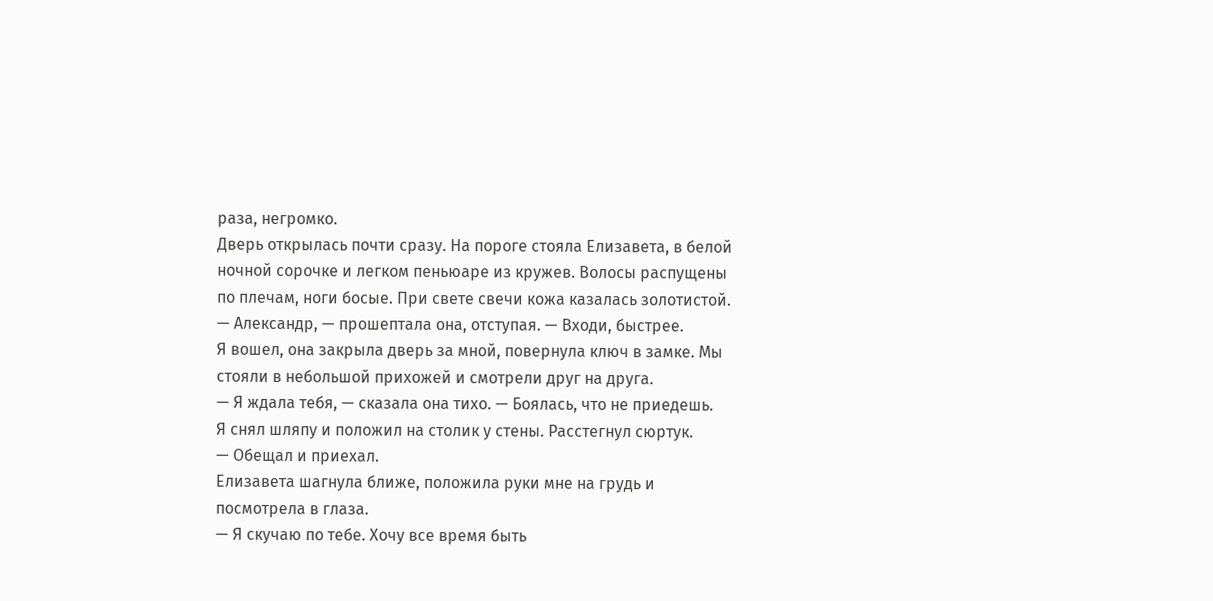раза, негромко.
Дверь открылась почти сразу. На пороге стояла Елизавета, в белой ночной сорочке и легком пеньюаре из кружев. Волосы распущены по плечам, ноги босые. При свете свечи кожа казалась золотистой.
— Александр, — прошептала она, отступая. — Входи, быстрее.
Я вошел, она закрыла дверь за мной, повернула ключ в замке. Мы стояли в небольшой прихожей и смотрели друг на друга.
— Я ждала тебя, — сказала она тихо. — Боялась, что не приедешь.
Я снял шляпу и положил на столик у стены. Расстегнул сюртук.
— Обещал и приехал.
Елизавета шагнула ближе, положила руки мне на грудь и посмотрела в глаза.
— Я скучаю по тебе. Хочу все время быть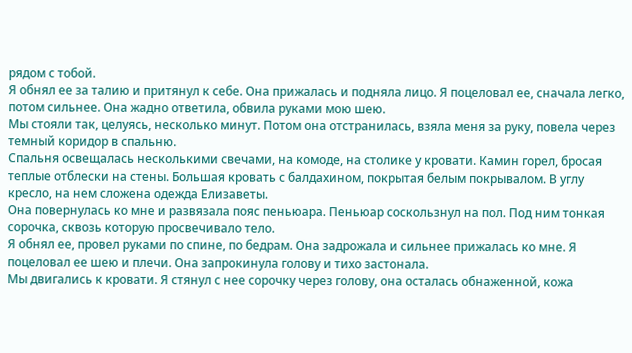рядом с тобой.
Я обнял ее за талию и притянул к себе. Она прижалась и подняла лицо. Я поцеловал ее, сначала легко, потом сильнее. Она жадно ответила, обвила руками мою шею.
Мы стояли так, целуясь, несколько минут. Потом она отстранилась, взяла меня за руку, повела через темный коридор в спальню.
Спальня освещалась несколькими свечами, на комоде, на столике у кровати. Камин горел, бросая теплые отблески на стены. Большая кровать с балдахином, покрытая белым покрывалом. В углу кресло, на нем сложена одежда Елизаветы.
Она повернулась ко мне и развязала пояс пеньюара. Пеньюар соскользнул на пол. Под ним тонкая сорочка, сквозь которую просвечивало тело.
Я обнял ее, провел руками по спине, по бедрам. Она задрожала и сильнее прижалась ко мне. Я поцеловал ее шею и плечи. Она запрокинула голову и тихо застонала.
Мы двигались к кровати. Я стянул с нее сорочку через голову, она осталась обнаженной, кожа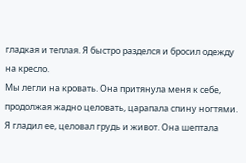гладкая и теплая. Я быстро разделся и бросил одежду на кресло.
Мы легли на кровать. Она притянула меня к себе, продолжая жадно целовать, царапала спину ногтями. Я гладил ее, целовал грудь и живот. Она шептала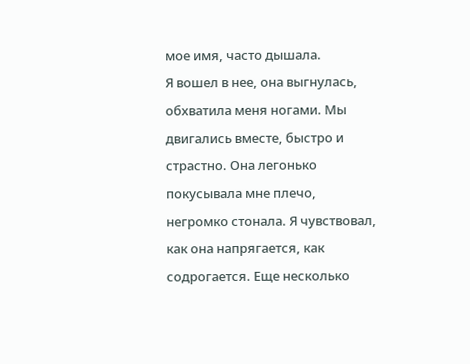мое имя, часто дышала.
Я вошел в нее, она выгнулась, обхватила меня ногами. Мы двигались вместе, быстро и страстно. Она легонько покусывала мне плечо, негромко стонала. Я чувствовал, как она напрягается, как содрогается. Еще несколько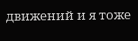движений и я тоже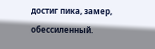достиг пика, замер, обессиленный.